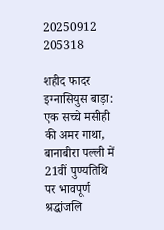20250912 205318

शहीद फादर इग्नासियुस बाड़ा: एक सच्चे मसीही की अमर गाथा, बानाबीरा पल्ली में 21वीं पुण्यतिथि पर भावपूर्ण श्रद्धांजलि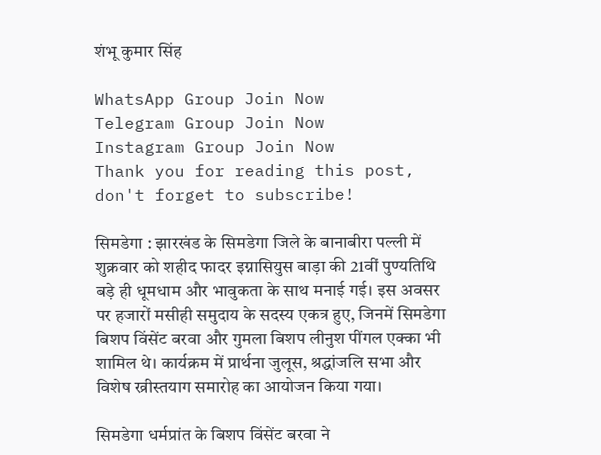शंभू कुमार सिंह

WhatsApp Group Join Now
Telegram Group Join Now
Instagram Group Join Now
Thank you for reading this post, don't forget to subscribe!

सिमडेगा : झारखंड के सिमडेगा जिले के बानाबीरा पल्ली में शुक्रवार को शहीद फादर इग्नासियुस बाड़ा की 21वीं पुण्यतिथि बड़े ही धूमधाम और भावुकता के साथ मनाई गई। इस अवसर पर हजारों मसीही समुदाय के सदस्य एकत्र हुए, जिनमें सिमडेगा बिशप विंसेंट बरवा और गुमला बिशप लीनुश पींगल एक्का भी शामिल थे। कार्यक्रम में प्रार्थना जुलूस, श्रद्धांजलि सभा और विशेष ख्रीस्तयाग समारोह का आयोजन किया गया।

सिमडेगा धर्मप्रांत के बिशप विंसेंट बरवा ने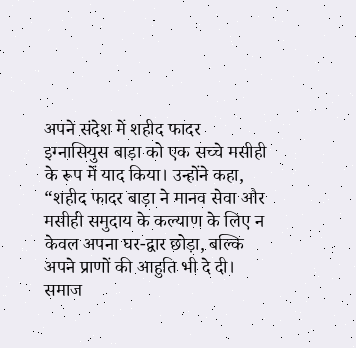अपने संदेश में शहीद फादर इग्नासियुस बाड़ा को एक सच्चे मसीही के रूप में याद किया। उन्होंने कहा, “शहीद फादर बाड़ा ने मानव सेवा और मसीही समुदाय के कल्याण के लिए न केवल अपना घर-द्वार छोड़ा, बल्कि अपने प्राणों की आहुति भी दे दी। समाज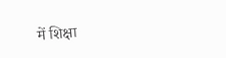में शिक्षा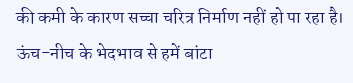की कमी के कारण सच्चा चरित्र निर्माण नहीं हो पा रहा है। ऊंच-नीच के भेदभाव से हमें बांटा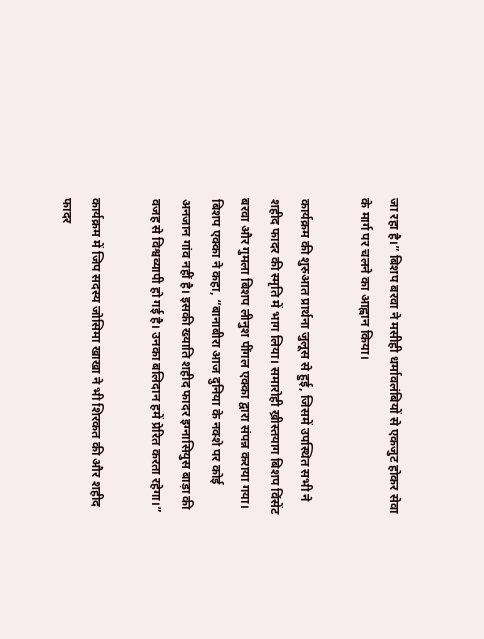जा रहा है।” बिशप बरवा ने मसीही धर्मावलंबियों से एकजुट होकर सेवा के मार्ग पर चलने का आह्वान किया।

कार्यक्रम की शुरुआत प्रार्थना जुलूस से हुई, जिसमें उपस्थित सभी ने शहीद फादर की स्मृति में भाग लिया। समारोही ख्रीस्तयाग बिशप विंसेंट बरवा और गुमला बिशप लीनुश पींगल एक्का द्वारा संपन्न कराया गया। बिशप एक्का ने कहा, “बानाबीरा आज दुनिया के नक्शे पर कोई अनजान गांव नहीं है। इसकी ख्याति शहीद फादर इग्नासियुस बाड़ा की वजह से विश्वव्यापी हो गई है। उनका बलिदान हमें प्रेरित करता रहेगा।”

कार्यक्रम में जिप सदस्य जोसिमा खाखा ने भी शिरकत की और शहीद फादर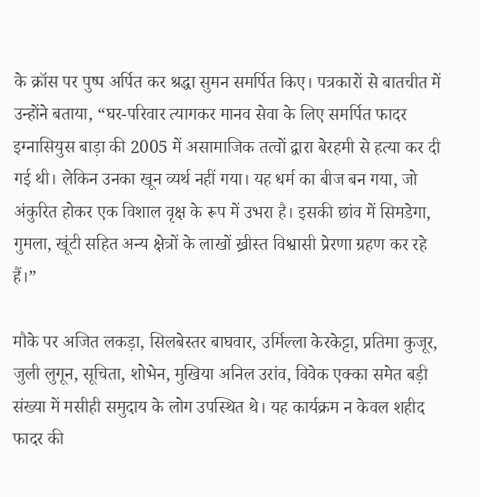के क्रॉस पर पुष्प अर्पित कर श्रद्धा सुमन समर्पित किए। पत्रकारों से बातचीत में उन्होंने बताया, “घर-परिवार त्यागकर मानव सेवा के लिए समर्पित फादर इग्नासियुस बाड़ा की 2005 में असामाजिक तत्वों द्वारा बेरहमी से हत्या कर दी गई थी। लेकिन उनका खून व्यर्थ नहीं गया। यह धर्म का बीज बन गया, जो अंकुरित होकर एक विशाल वृक्ष के रूप में उभरा है। इसकी छांव में सिमडेगा, गुमला, खूंटी सहित अन्य क्षेत्रों के लाखों ख्रीस्त विश्वासी प्रेरणा ग्रहण कर रहे हैं।”

मौके पर अजित लकड़ा, सिलबेस्तर बाघवार, उर्मिल्ला केरकेट्टा, प्रतिमा कुजूर, जुली लुगून, सूचिता, शोभेन, मुखिया अनिल उरांव, विवेक एक्का समेत बड़ी संख्या में मसीही समुदाय के लोग उपस्थित थे। यह कार्यक्रम न केवल शहीद फादर की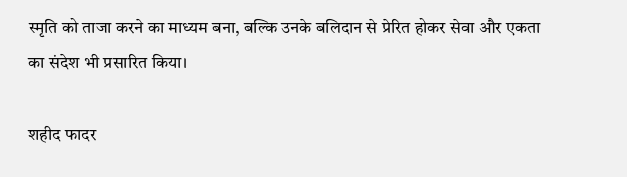स्मृति को ताजा करने का माध्यम बना, बल्कि उनके बलिदान से प्रेरित होकर सेवा और एकता का संदेश भी प्रसारित किया।

शहीद फादर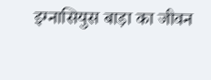इग्नासियुस बाड़ा का जीवन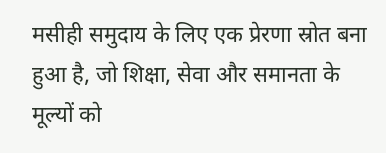मसीही समुदाय के लिए एक प्रेरणा स्रोत बना हुआ है, जो शिक्षा, सेवा और समानता के मूल्यों को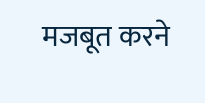मजबूत करने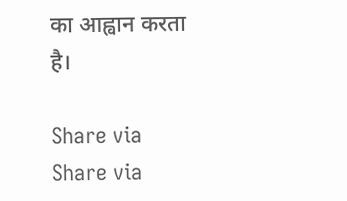का आह्वान करता है।

Share via
Share via